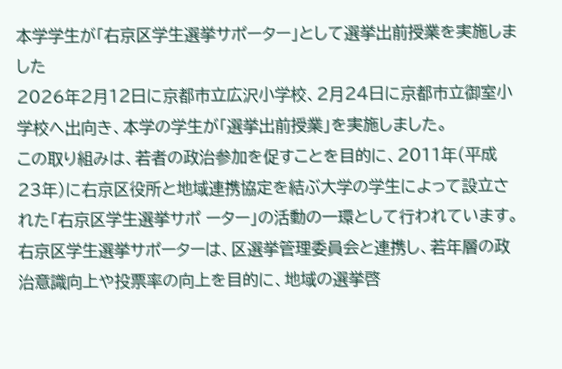本学学生が「右京区学生選挙サポーター」として選挙出前授業を実施しました
2026年2月12日に京都市立広沢小学校、2月24日に京都市立御室小学校へ出向き、本学の学生が「選挙出前授業」を実施しました。
この取り組みは、若者の政治参加を促すことを目的に、2011年(平成23年)に右京区役所と地域連携協定を結ぶ大学の学生によって設立された「右京区学生選挙サポ ーター」の活動の一環として行われています。右京区学生選挙サポーターは、区選挙管理委員会と連携し、若年層の政治意識向上や投票率の向上を目的に、地域の選挙啓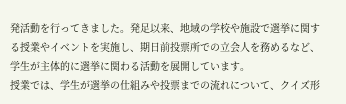発活動を行ってきました。発足以来、地域の学校や施設で選挙に関する授業やイベントを実施し、期日前投票所での立会人を務めるなど、学生が主体的に選挙に関わる活動を展開しています。
授業では、学生が選挙の仕組みや投票までの流れについて、クイズ形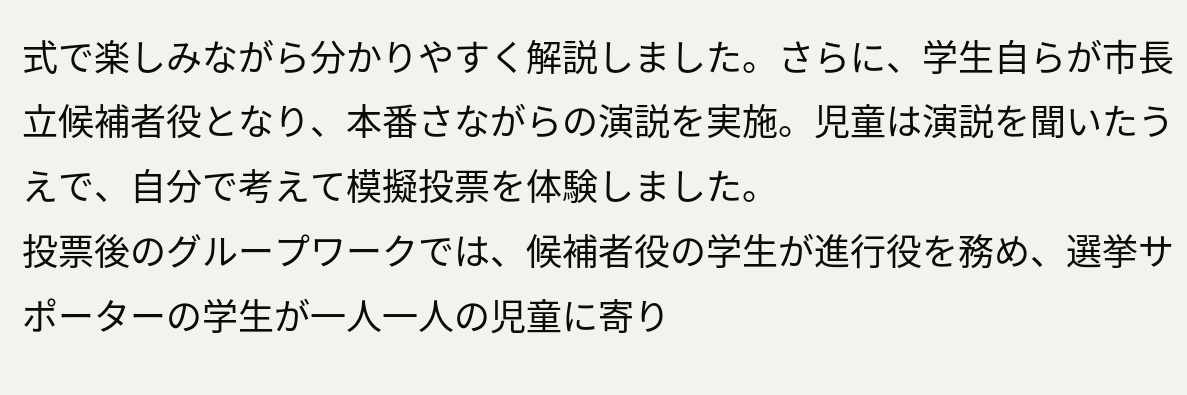式で楽しみながら分かりやすく解説しました。さらに、学生自らが市長立候補者役となり、本番さながらの演説を実施。児童は演説を聞いたうえで、自分で考えて模擬投票を体験しました。
投票後のグループワークでは、候補者役の学生が進行役を務め、選挙サポーターの学生が一人一人の児童に寄り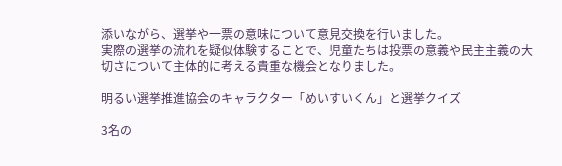添いながら、選挙や一票の意味について意見交換を行いました。
実際の選挙の流れを疑似体験することで、児童たちは投票の意義や民主主義の大切さについて主体的に考える貴重な機会となりました。

明るい選挙推進協会のキャラクター「めいすいくん」と選挙クイズ

3名の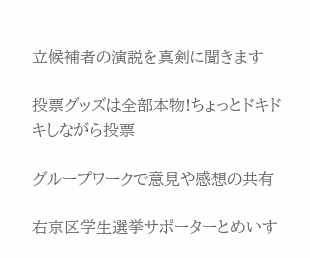立候補者の演説を真剣に聞きます

投票グッズは全部本物!ちょっとドキドキしながら投票

グループワークで意見や感想の共有

右京区学生選挙サポーターとめいす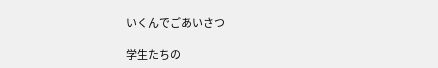いくんでごあいさつ

学生たちの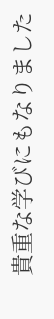貴重な学びにもなりました